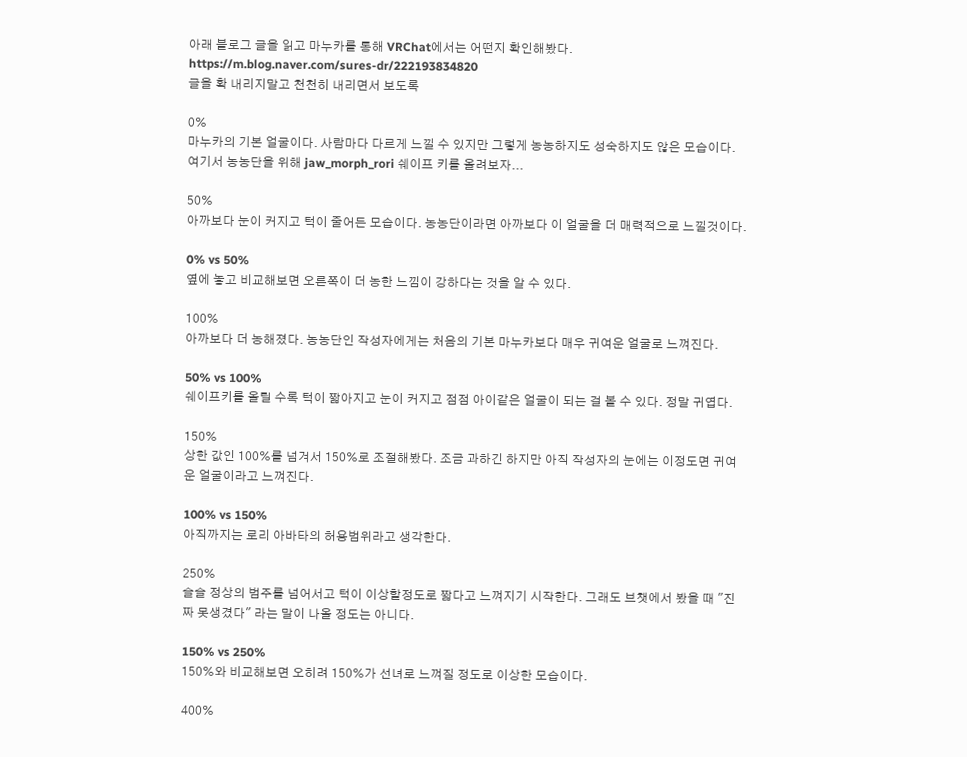아래 블로그 글을 읽고 마누카를 통해 VRChat에서는 어떤지 확인해봤다.
https://m.blog.naver.com/sures-dr/222193834820
글을 확 내리지말고 천천히 내리면서 보도록

0%
마누카의 기본 얼굴이다. 사람마다 다르게 느낄 수 있지만 그렇게 농농하지도 성숙하지도 않은 모습이다. 여기서 농농단을 위해 jaw_morph_rori 쉐이프 키를 올려보자...

50%
아까보다 눈이 커지고 턱이 줄어든 모습이다. 농농단이라면 아까보다 이 얼굴을 더 매력적으로 느낄것이다.

0% vs 50%
옆에 놓고 비교해보면 오른쪽이 더 농한 느낌이 강하다는 것을 알 수 있다.

100%
아까보다 더 농해졌다. 농농단인 작성자에게는 처음의 기본 마누카보다 매우 귀여운 얼굴로 느껴진다.

50% vs 100%
쉐이프키를 올릴 수록 턱이 짧아지고 눈이 커지고 점점 아이같은 얼굴이 되는 걸 볼 수 있다. 정말 귀엽다.

150%
상한 값인 100%를 넘겨서 150%로 조절해봤다. 조금 과하긴 하지만 아직 작성자의 눈에는 이정도면 귀여운 얼굴이라고 느껴진다.

100% vs 150%
아직까지는 로리 아바타의 허용범위라고 생각한다.

250%
슬슬 정상의 범주를 넘어서고 턱이 이상할정도로 짧다고 느껴지기 시작한다. 그래도 브챗에서 봤을 때 "진짜 못생겼다" 라는 말이 나올 정도는 아니다.

150% vs 250%
150%와 비교해보면 오히려 150%가 선녀로 느껴질 정도로 이상한 모습이다.

400%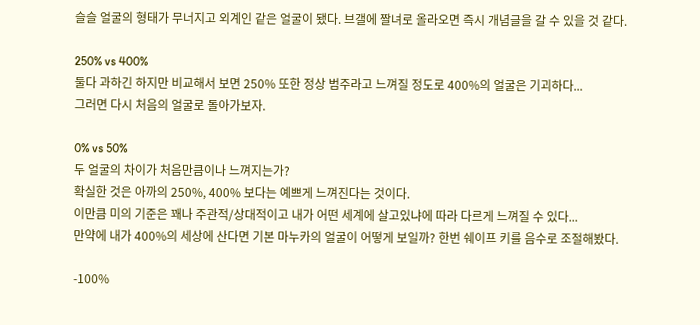슬슬 얼굴의 형태가 무너지고 외계인 같은 얼굴이 됐다. 브갤에 짤녀로 올라오면 즉시 개념글을 갈 수 있을 것 같다.

250% vs 400%
둘다 과하긴 하지만 비교해서 보면 250% 또한 정상 범주라고 느껴질 정도로 400%의 얼굴은 기괴하다...
그러면 다시 처음의 얼굴로 돌아가보자.

0% vs 50%
두 얼굴의 차이가 처음만큼이나 느껴지는가?
확실한 것은 아까의 250%, 400% 보다는 예쁘게 느껴진다는 것이다.
이만큼 미의 기준은 꽤나 주관적/상대적이고 내가 어떤 세계에 살고있냐에 따라 다르게 느껴질 수 있다...
만약에 내가 400%의 세상에 산다면 기본 마누카의 얼굴이 어떻게 보일까? 한번 쉐이프 키를 음수로 조절해봤다.

-100%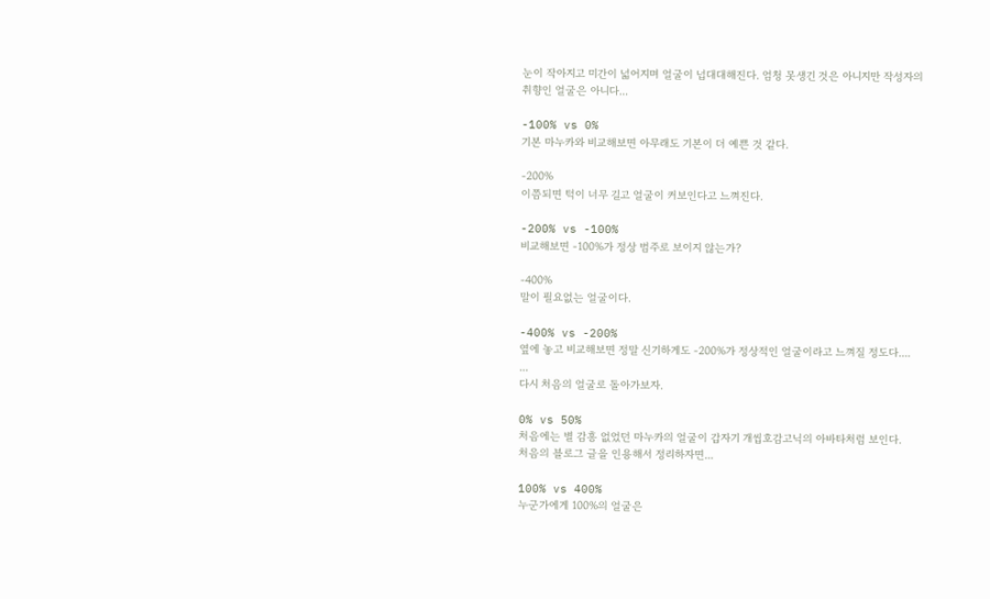눈이 작아지고 미간이 넓어지며 얼굴이 넙대대해진다. 엄청 못생긴 것은 아니지만 작성자의 취향인 얼굴은 아니다...

-100% vs 0%
기본 마누카와 비교해보면 아무래도 기본이 더 예쁜 것 같다.

-200%
이쯤되면 턱이 너무 길고 얼굴이 커보인다고 느껴진다.

-200% vs -100%
비교해보면 -100%가 정상 범주로 보이지 않는가?

-400%
말이 필요없는 얼굴이다.

-400% vs -200%
옆에 놓고 비교해보면 정말 신기하게도 -200%가 정상적인 얼굴이라고 느껴질 정도다....
...
다시 처음의 얼굴로 돌아가보자.

0% vs 50%
처음에는 별 감흥 없었던 마누카의 얼굴이 갑자기 개씹호감고닉의 아바타처럼 보인다.
처음의 블로그 글을 인용해서 정리하자면...

100% vs 400%
누군가에게 100%의 얼굴은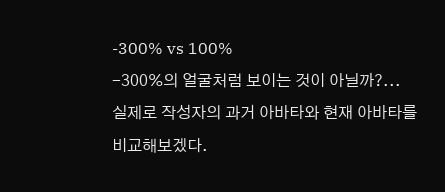-300% vs 100%
-300%의 얼굴처럼 보이는 것이 아닐까?...
실제로 작성자의 과거 아바타와 현재 아바타를 비교해보겠다.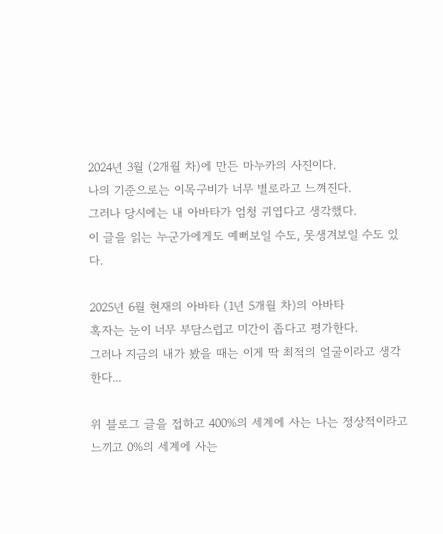2024년 3월 (2개월 차)에 만든 마누카의 사진이다.
나의 기준으로는 이목구비가 너무 별로라고 느껴진다.
그러나 당시에는 내 아바타가 엄청 귀엽다고 생각했다.
이 글을 읽는 누군가에게도 예뻐보일 수도, 못생겨보일 수도 있다.

2025년 6월 현재의 아바타 (1년 5개월 차)의 아바타
혹자는 눈이 너무 부담스럽고 미간이 좁다고 평가한다.
그러나 지금의 내가 봤을 때는 이게 딱 최적의 얼굴이라고 생각한다...

위 블로그 글을 접하고 400%의 세계에 사는 나는 정상적이라고 느끼고 0%의 세계에 사는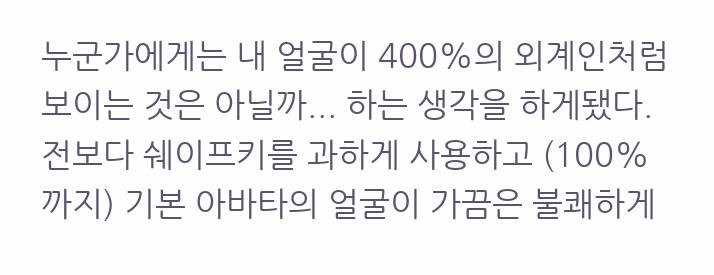누군가에게는 내 얼굴이 400%의 외계인처럼 보이는 것은 아닐까... 하는 생각을 하게됐다.
전보다 쉐이프키를 과하게 사용하고 (100%까지) 기본 아바타의 얼굴이 가끔은 불쾌하게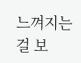느껴지는 걸 보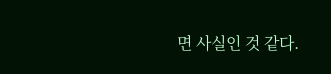면 사실인 것 같다.